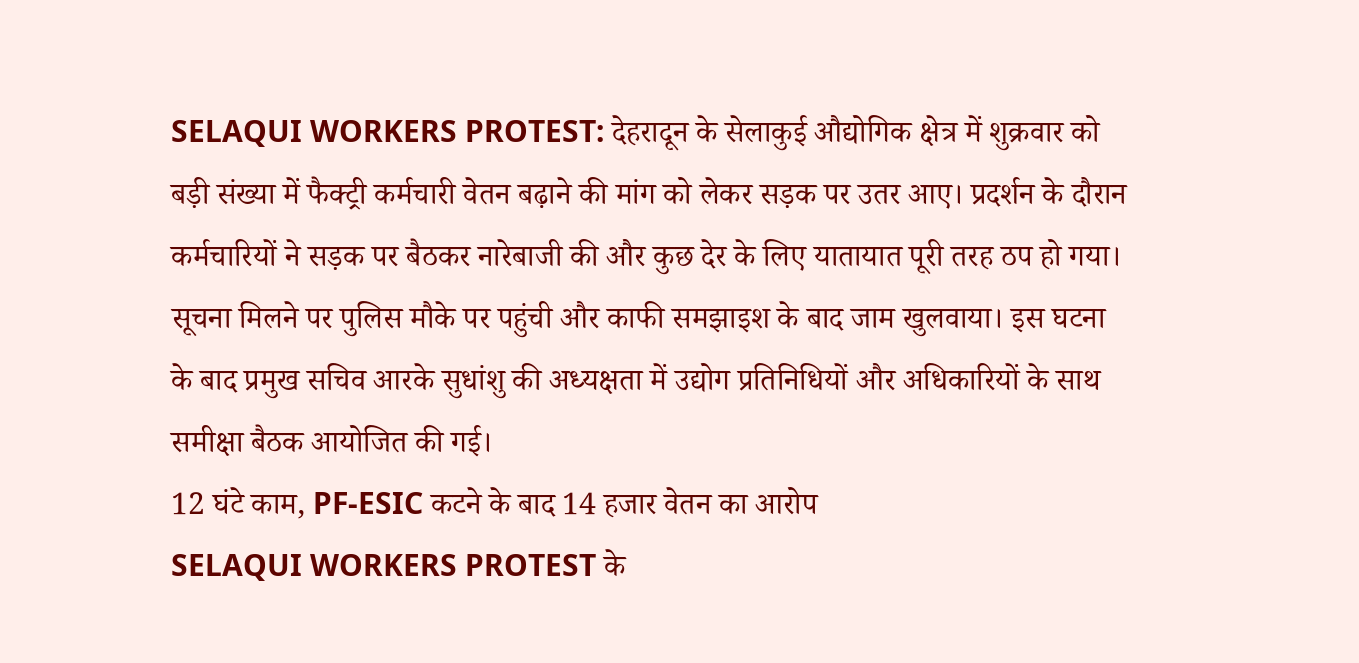SELAQUI WORKERS PROTEST: देहरादून के सेलाकुई औद्योगिक क्षेत्र में शुक्रवार को बड़ी संख्या में फैक्ट्री कर्मचारी वेतन बढ़ाने की मांग को लेकर सड़क पर उतर आए। प्रदर्शन के दौरान कर्मचारियों ने सड़क पर बैठकर नारेबाजी की और कुछ देर के लिए यातायात पूरी तरह ठप हो गया।
सूचना मिलने पर पुलिस मौके पर पहुंची और काफी समझाइश के बाद जाम खुलवाया। इस घटना के बाद प्रमुख सचिव आरके सुधांशु की अध्यक्षता में उद्योग प्रतिनिधियों और अधिकारियों के साथ समीक्षा बैठक आयोजित की गई।
12 घंटे काम, PF-ESIC कटने के बाद 14 हजार वेतन का आरोप
SELAQUI WORKERS PROTEST के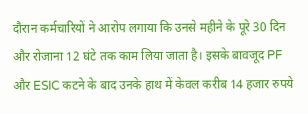दौरान कर्मचारियों ने आरोप लगाया कि उनसे महीने के पूरे 30 दिन और रोजाना 12 घंटे तक काम लिया जाता है। इसके बावजूद PF और ESIC कटने के बाद उनके हाथ में केवल करीब 14 हजार रुपये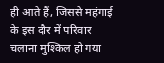ही आते हैं, जिससे महंगाई के इस दौर में परिवार चलाना मुश्किल हो गया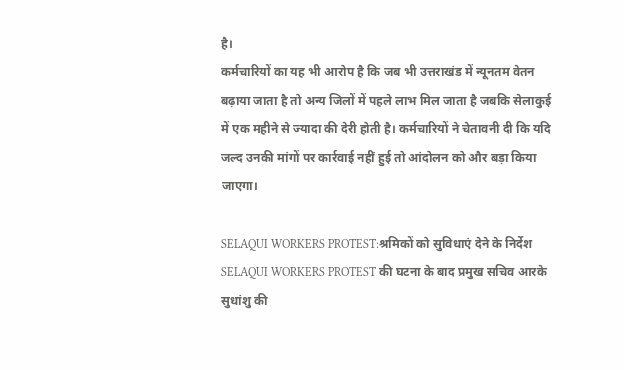है।
कर्मचारियों का यह भी आरोप है कि जब भी उत्तराखंड में न्यूनतम वेतन बढ़ाया जाता है तो अन्य जिलों में पहले लाभ मिल जाता है जबकि सेलाकुई में एक महीने से ज्यादा की देरी होती है। कर्मचारियों ने चेतावनी दी कि यदि जल्द उनकी मांगों पर कार्रवाई नहीं हुई तो आंदोलन को और बड़ा किया जाएगा।

SELAQUI WORKERS PROTEST:श्रमिकों को सुविधाएं देने के निर्देश
SELAQUI WORKERS PROTEST की घटना के बाद प्रमुख सचिव आरके सुधांशु की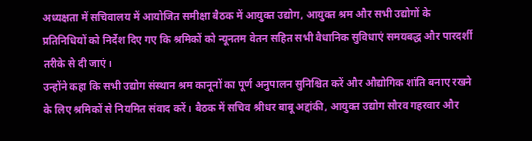अध्यक्षता में सचिवालय में आयोजित समीक्षा बैठक में आयुक्त उद्योग, आयुक्त श्रम और सभी उद्योगों के प्रतिनिधियों को निर्देश दिए गए कि श्रमिकों को न्यूनतम वेतन सहित सभी वैधानिक सुविधाएं समयबद्ध और पारदर्शी तरीके से दी जाएं।
उन्होंने कहा कि सभी उद्योग संस्थान श्रम कानूनों का पूर्ण अनुपालन सुनिश्चित करें और औद्योगिक शांति बनाए रखने के लिए श्रमिकों से नियमित संवाद करें। बैठक में सचिव श्रीधर बाबू अद्दांकी, आयुक्त उद्योग सौरव गहरवार और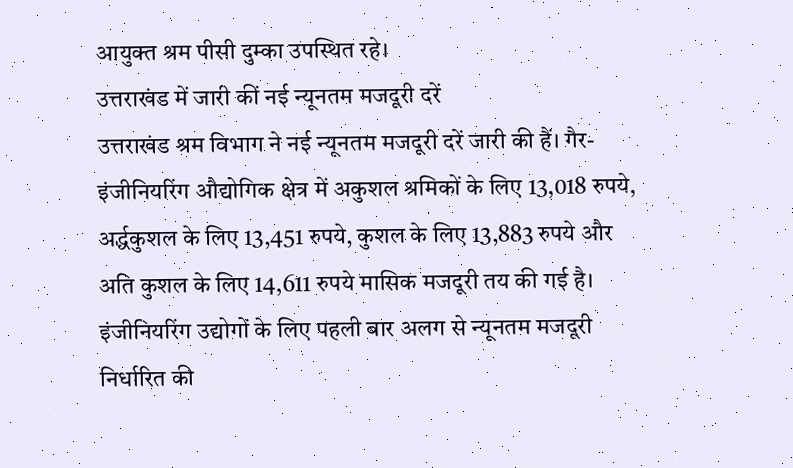आयुक्त श्रम पीसी दुम्का उपस्थित रहे।
उत्तराखंड में जारी कीं नई न्यूनतम मजदूरी दरें
उत्तराखंड श्रम विभाग ने नई न्यूनतम मजदूरी दरें जारी की हैं। गैर-इंजीनियरिंग औद्योगिक क्षेत्र में अकुशल श्रमिकों के लिए 13,018 रुपये, अर्द्धकुशल के लिए 13,451 रुपये, कुशल के लिए 13,883 रुपये और अति कुशल के लिए 14,611 रुपये मासिक मजदूरी तय की गई है।
इंजीनियरिंग उद्योगों के लिए पहली बार अलग से न्यूनतम मजदूरी निर्धारित की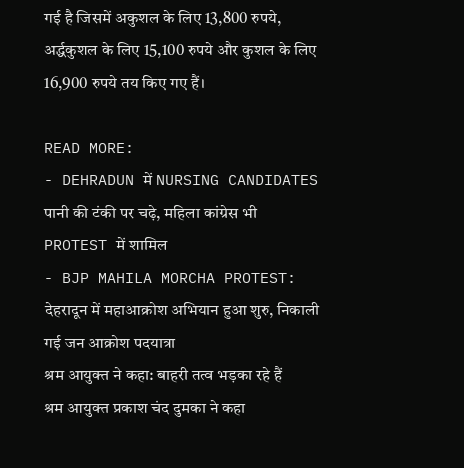गई है जिसमें अकुशल के लिए 13,800 रुपये, अर्द्धकुशल के लिए 15,100 रुपये और कुशल के लिए 16,900 रुपये तय किए गए हैं।

READ MORE:
- DEHRADUN में NURSING CANDIDATES पानी की टंकी पर चढ़े, महिला कांग्रेस भी PROTEST में शामिल
- BJP MAHILA MORCHA PROTEST: देहरादून में महाआक्रोश अभियान हुआ शुरु, निकाली गई जन आक्रोश पदयात्रा
श्रम आयुक्त ने कहा: बाहरी तत्व भड़का रहे हैं
श्रम आयुक्त प्रकाश चंद दुमका ने कहा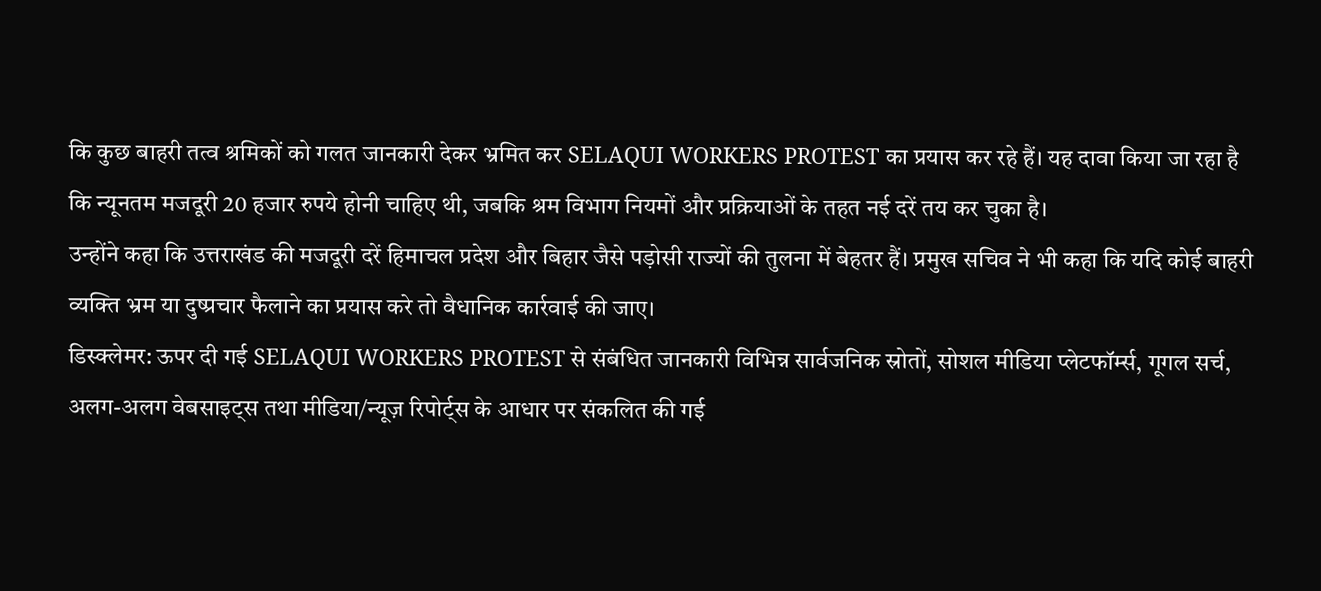कि कुछ बाहरी तत्व श्रमिकों को गलत जानकारी देकर भ्रमित कर SELAQUI WORKERS PROTEST का प्रयास कर रहे हैं। यह दावा किया जा रहा है कि न्यूनतम मजदूरी 20 हजार रुपये होनी चाहिए थी, जबकि श्रम विभाग नियमों और प्रक्रियाओं के तहत नई दरें तय कर चुका है।
उन्होंने कहा कि उत्तराखंड की मजदूरी दरें हिमाचल प्रदेश और बिहार जैसे पड़ोसी राज्यों की तुलना में बेहतर हैं। प्रमुख सचिव ने भी कहा कि यदि कोई बाहरी व्यक्ति भ्रम या दुष्प्रचार फैलाने का प्रयास करे तो वैधानिक कार्रवाई की जाए।
डिस्क्लेमर: ऊपर दी गई SELAQUI WORKERS PROTEST से संबंधित जानकारी विभिन्न सार्वजनिक स्रोतों, सोशल मीडिया प्लेटफॉर्म्स, गूगल सर्च, अलग-अलग वेबसाइट्स तथा मीडिया/न्यूज़ रिपोर्ट्स के आधार पर संकलित की गई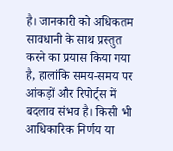है। जानकारी को अधिकतम सावधानी के साथ प्रस्तुत करने का प्रयास किया गया है, हालांकि समय-समय पर आंकड़ों और रिपोर्ट्स में बदलाव संभव है। किसी भी आधिकारिक निर्णय या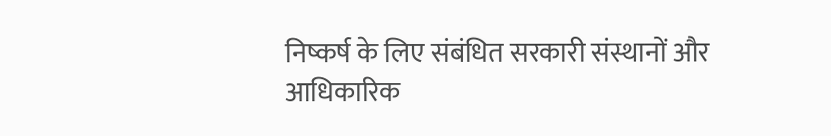निष्कर्ष के लिए संबंधित सरकारी संस्थानों और आधिकारिक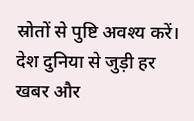स्रोतों से पुष्टि अवश्य करें।
देश दुनिया से जुड़ी हर खबर और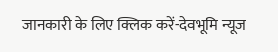जानकारी के लिए क्लिक करें-देवभूमि न्यूज